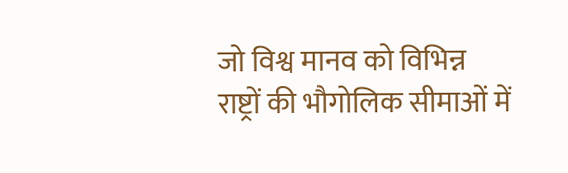जो विश्व मानव को विभिन्न राष्ट्रों की भौगोलिक सीमाओं में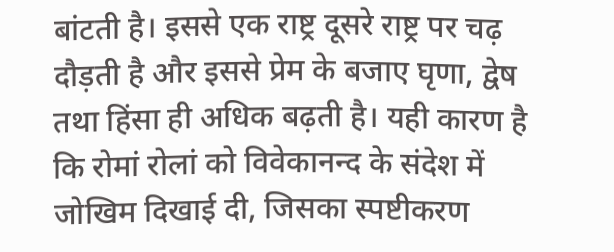बांटती है। इससे एक राष्ट्र दूसरे राष्ट्र पर चढ़ दौड़ती है और इससे प्रेम के बजाए घृणा, द्वेष तथा हिंसा ही अधिक बढ़ती है। यही कारण है कि रोमां रोलां को विवेकानन्द के संदेश में जोखिम दिखाई दी, जिसका स्पष्टीकरण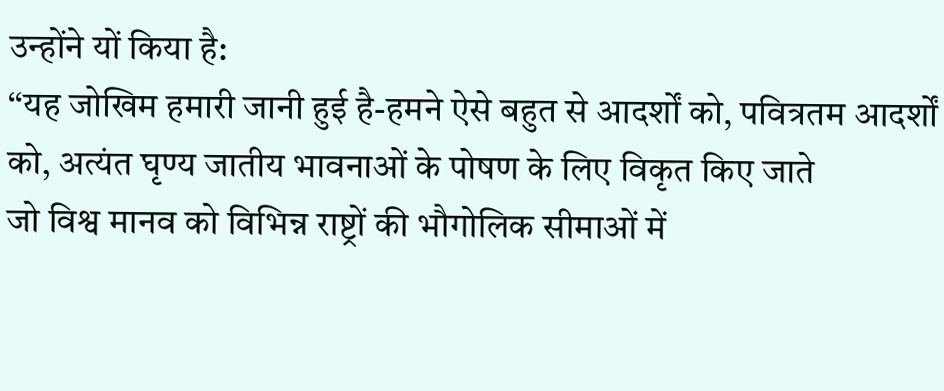उन्होंने यों किया है:
‘‘यह जोखिम हमारी जानी हुई है-हमने ऐसे बहुत से आदर्शों को, पवित्रतम आदर्शों को, अत्यंत घृण्य जातीय भावनाओं के पोषण के लिए विकृत किए जाते
जो विश्व मानव को विभिन्न राष्ट्रों की भौगोलिक सीमाओं में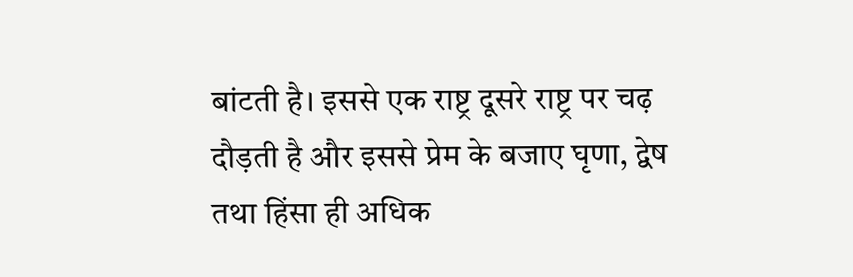बांटती है। इससे एक राष्ट्र दूसरे राष्ट्र पर चढ़ दौड़ती है और इससे प्रेम के बजाए घृणा, द्वेष तथा हिंसा ही अधिक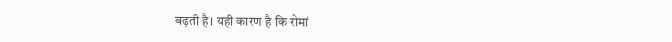बढ़ती है। यही कारण है कि रोमां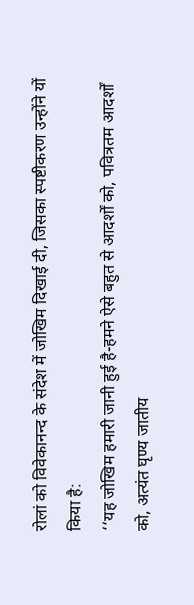रोलां को विवेकानन्द के संदेश में जोखिम दिखाई दी, जिसका स्पष्टीकरण उन्होंने यों किया है:
‘‘यह जोखिम हमारी जानी हुई है-हमने ऐसे बहुत से आदर्शों को, पवित्रतम आदर्शों को, अत्यंत घृण्य जातीय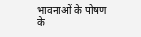भावनाओं के पोषण के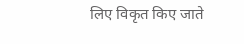लिए विकृत किए जाते